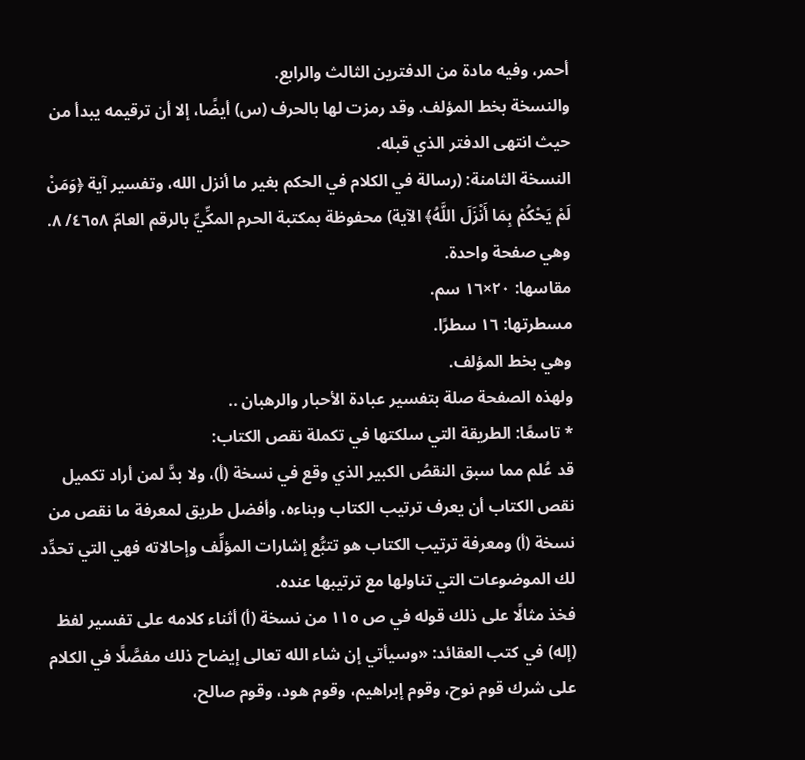أحمر، وفيه مادة من الدفترين الثالث والرابع.
والنسخة بخط المؤلف. وقد رمزت لها بالحرف (س) أيضًا، إلا أن ترقيمه يبدأ من حيث انتهى الدفتر الذي قبله.
النسخة الثامنة: (رسالة في الكلام في الحكم بغير ما أنزل الله، وتفسير آية ﴿وَمَنْ لَمْ يَحْكُمْ بِمَا أَنْزَلَ اللَّهُ﴾ الآية) محفوظة بمكتبة الحرم المكِّيِّ بالرقم العامّ ٤٦٥٨/ ٨.
وهي صفحة واحدة.
مقاسها: ٢٠×١٦ سم.
مسطرتها: ١٦ سطرًا.
وهي بخط المؤلف.
ولهذه الصفحة صلة بتفسير عبادة الأحبار والرهبان ..
* تاسعًا: الطريقة التي سلكتها في تكملة نقص الكتاب:
قد عُلم مما سبق النقصُ الكبير الذي وقع في نسخة (أ)، ولا بدَّ لمن أراد تكميل نقص الكتاب أن يعرف ترتيب الكتاب وبناءه، وأفضل طريق لمعرفة ما نقص من نسخة (أ) ومعرفة ترتيب الكتاب هو تتبُّع إشارات المؤلِّف وإحالاته فهي التي تحدِّد لك الموضوعات التي تناولها مع ترتيبها عنده.
فخذ مثالًا على ذلك قوله في ص ١١٥ من نسخة (أ) أثناء كلامه على تفسير لفظ (إله) في كتب العقائد: «وسيأتي إن شاء الله تعالى إيضاح ذلك مفصَّلًا في الكلام على شرك قوم نوح، وقوم إبراهيم، وقوم هود، وقوم صالح،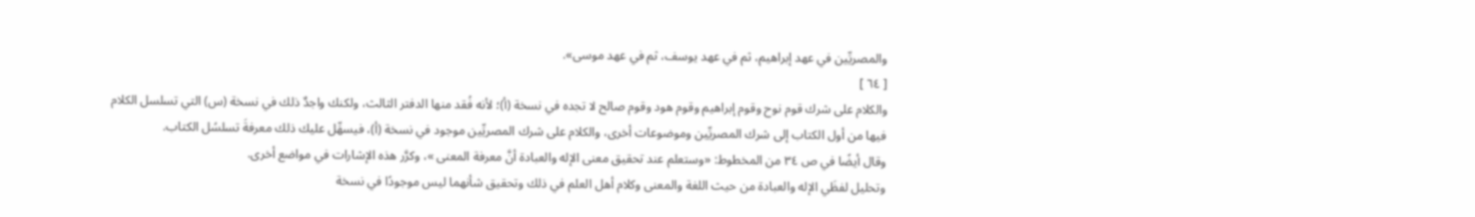والمصريِّين في عهد إبراهيم، ثم في عهد يوسف، ثم في عهد موسى».
[ ٦٤ ]
والكلام على شرك قوم نوح وقوم إبراهيم وقوم هود وقوم صالح لا تجده في نسخة (أ)؛ لأنه فُقد منها الدفتر الثالث، ولكنك واجدٌ ذلك في نسخة (س) التي تسلسل الكلام فيها من أول الكتاب إلى شرك المصريِّين وموضوعات أخرى، والكلام على شرك المصريِّين موجود في نسخة (أ)، فيسهِّل عليك ذلك معرفةَ تسلسُل الكتاب.
وقال أيضًا في ص ٣٤ من المخطوط: «وستعلم عند تحقيق معنى الإله والعبادة أنَّ معرفة المعنى »، وكرَّر هذه الإشارات في مواضع أخرى.
وتحليل لفظَي الإله والعبادة من حيث اللغة والمعنى وكلام أهل العلم في ذلك وتحقيق شأنهما ليس موجودًا في نسخة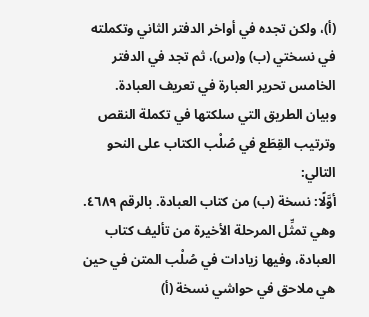(أ)، ولكن تجده في أواخر الدفتر الثاني وتكملته في نسختي (ب) و(س)، ثم تجد في الدفتر الخامس تحرير العبارة في تعريف العبادة.
وبيان الطريق التي سلكتها في تكملة النقص وترتيب القِطَع في صُلْب الكتاب على النحو التالي:
أوَّلًا: نسخة (ب) من كتاب العبادة. بالرقم ٤٦٨٩.
وهي تمثِّل المرحلة الأخيرة من تأليف كتاب العبادة، وفيها زيادات في صُلْب المتن في حين هي ملاحق في حواشي نسخة (أ)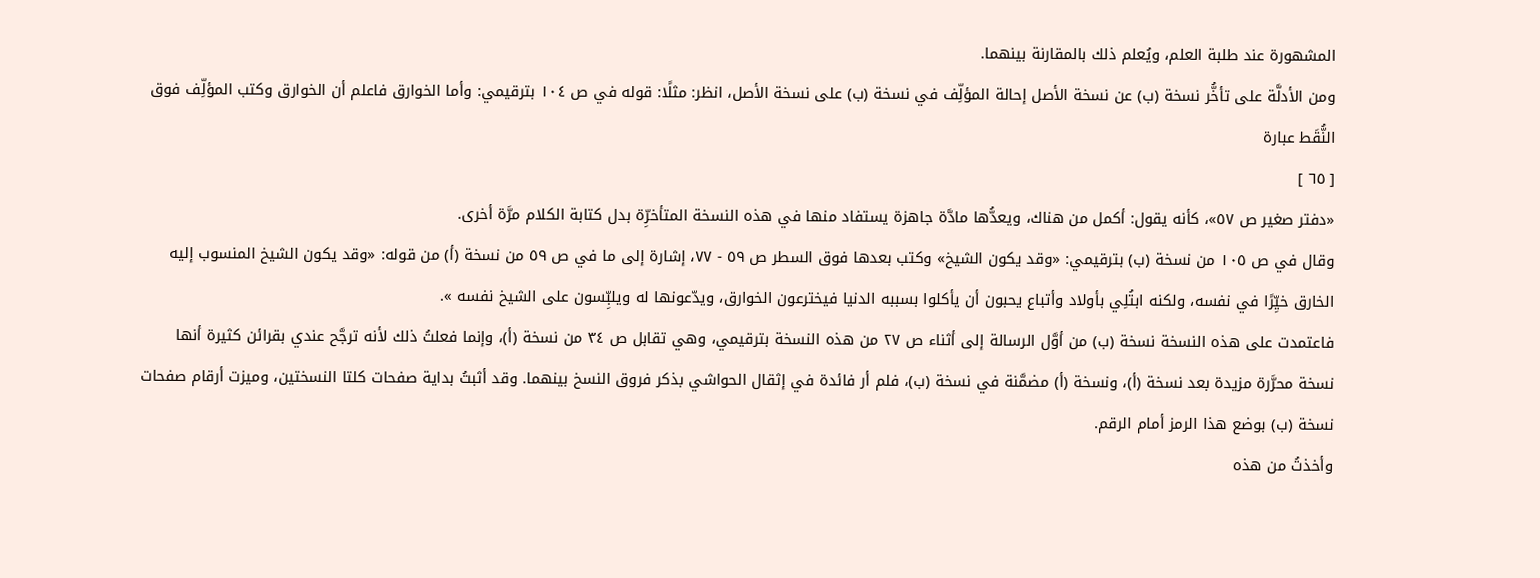المشهورة عند طلبة العلم، ويُعلم ذلك بالمقارنة بينهما.
ومن الأدلَّة على تأخُّر نسخة (ب) عن نسخة الأصل إحالة المؤلِّف في نسخة (ب) على نسخة الأصل، انظر: مثلًا: قوله في ص ١٠٤ بترقيمي: وأما الخوارق فاعلم أن الخوارق وكتب المؤلِّف فوق النُّقَط عبارة
[ ٦٥ ]
«دفتر صغير ص ٥٧»، كأنه يقول: أكمل من هناك، ويعدُّها مادَّة جاهزة يستفاد منها في هذه النسخة المتأخرِّة بدل كتابة الكلام مرَّة أخرى.
وقال في ص ١٠٥ من نسخة (ب) بترقيمي: «وقد يكون الشيخ» وكتب بعدها فوق السطر ص ٥٩ - ٧٧، إشارة إلى ما في ص ٥٩ من نسخة (أ) من قوله: «وقد يكون الشيخ المنسوب إليه الخارق خيِّرًا في نفسه، ولكنه ابتُلِي بأولاد وأتباع يحبون أن يأكلوا بسببه الدنيا فيخترعون الخوارق، ويدّعونها له ويلبِّسون على الشيخ نفسه ».
فاعتمدت على هذه النسخة نسخة (ب) من أوَّل الرسالة إلى أثناء ص ٢٧ من هذه النسخة بترقيمي، وهي تقابل ص ٣٤ من نسخة (أ)، وإنما فعلتُ ذلك لأنه ترجَّح عندي بقرائن كثيرة أنها نسخة محرَّرة مزيدة بعد نسخة (أ)، ونسخة (أ) مضمَّنة في نسخة (ب)، فلم أر فائدة في إثقال الحواشي بذكر فروق النسخ بينهما. وقد أثبتُ بداية صفحات كلتا النسختين، وميزت أرقام صفحات نسخة (ب) بوضع هذا الرمز أمام الرقم.
وأخذتُ من هذه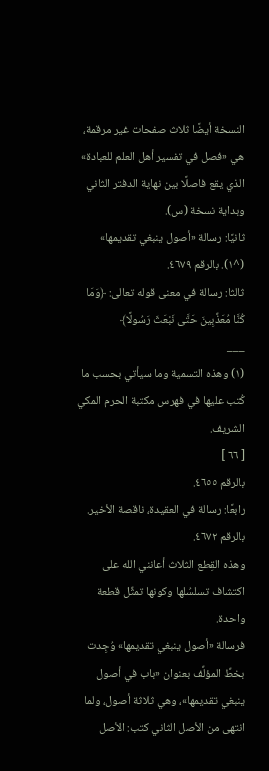النسخة أيضًا ثلاث صفحات غير مرقمة، هي «فصل في تفسير أهل العلم للعبادة» الذي يقع فاصلًا بين نهاية الدفتر الثاني وبداية نسخة (س).
ثانيًا: رسالة «أصول ينبغي تقديمها» (^١). بالرقم ٤٦٧٩.
ثالثا: رسالة في معنى قوله تعالى: ﴿وَمَا كُنَّا مُعَذِّبِينَ حَتَّى نَبْعَثَ رَسُولًا﴾
___
(١) وهذه التسمية وما سيأتي بحسب ما كُتب عليها في فهرس مكتبة الحرم المكي الشريف.
[ ٦٦ ]
بالرقم ٤٦٥٥.
رابعًا: رسالة في العقيدة، ناقصة الأخير. بالرقم ٤٦٧٢.
وهذه القِطع الثلاث أعانني الله على اكتشاف تسلسُلها وكونها تمثِّل قطعة واحدة.
فرسالة «أصول ينبغي تقديمها» وُجِدت بخطِّ المؤلِّف بعنوان «باب في أصول ينبغي تقديمها»، وهي ثلاثة أصول، ولما انتهى من الأصل الثاني كتب: الأصل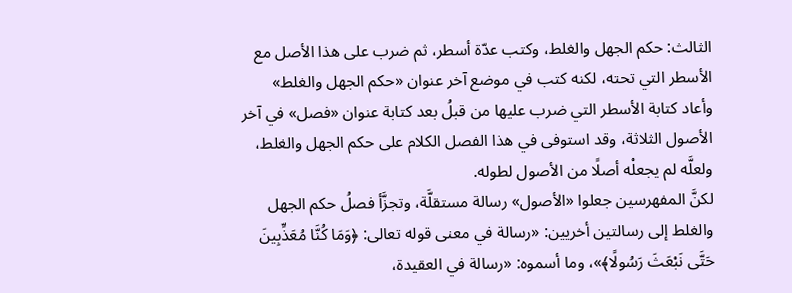الثالث: حكم الجهل والغلط، وكتب عدّة أسطر، ثم ضرب على هذا الأصل مع الأسطر التي تحته، لكنه كتب في موضع آخر عنوان «حكم الجهل والغلط» وأعاد كتابة الأسطر التي ضرب عليها من قبلُ بعد كتابة عنوان «فصل» في آخر الأصول الثلاثة، وقد استوفى في هذا الفصل الكلام على حكم الجهل والغلط، ولعلَّه لم يجعلْه أصلًا من الأصول لطوله.
لكنَّ المفهرسين جعلوا «الأصول» رسالة مستقلَّة، وتجزَّأ فصلُ حكم الجهل والغلط إلى رسالتين أخريين: «رسالة في معنى قوله تعالى: ﴿وَمَا كُنَّا مُعَذِّبِينَ حَتَّى نَبْعَثَ رَسُولًا﴾»، وما أسموه: «رسالة في العقيدة،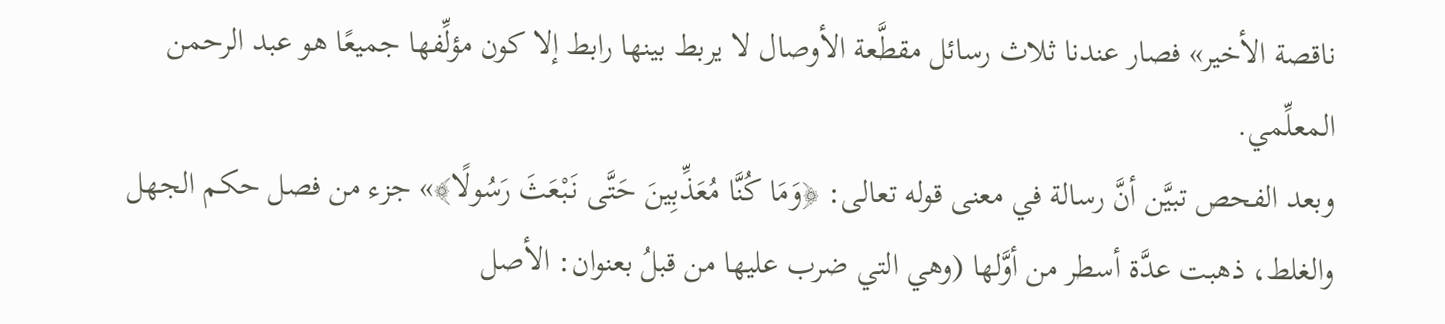ناقصة الأخير» فصار عندنا ثلاث رسائل مقطَّعة الأوصال لا يربط بينها رابط إلا كون مؤلِّفها جميعًا هو عبد الرحمن المعلِّمي.
وبعد الفحص تبيَّن أنَّ رسالة في معنى قوله تعالى: ﴿وَمَا كُنَّا مُعَذِّبِينَ حَتَّى نَبْعَثَ رَسُولًا﴾» جزء من فصل حكم الجهل والغلط، ذهبت عدَّة أسطر من أوَّلها (وهي التي ضرب عليها من قبلُ بعنوان: الأصل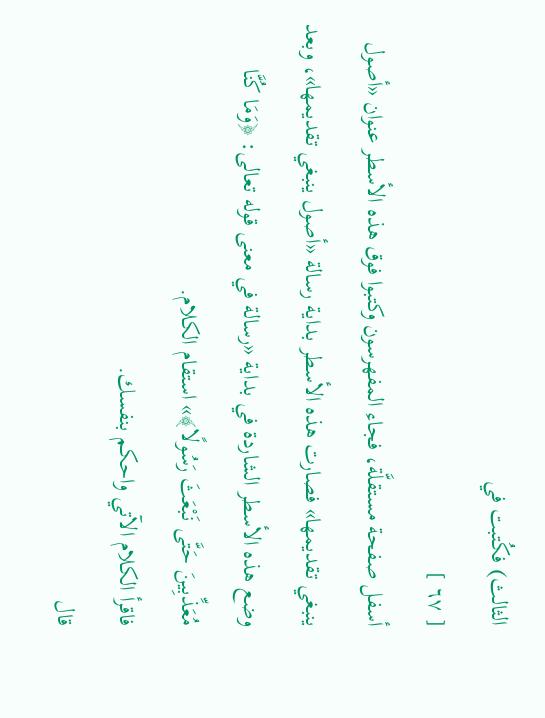الثالث) فكُتبت في
[ ٦٧ ]
أسفل صفحة مستقلَّة، فجاء المفهرسون وكتبوا فوق هذه الأسطر عنوان «أصول ينبغي تقديمها» فصارت هذه الأسطر بداية رسالة «أصول ينبغي تقديمها»، وبعد وضع هذه الأسطر الشاردة في بداية «رسالة في معنى قوله تعالى: ﴿وَمَا كُنَّا مُعَذِّبِينَ حَتَّى نَبْعَثَ رَسُولًا﴾» استقام الكلام.
فاقرأ الكلام الآتي واحكم بنفسك.
قال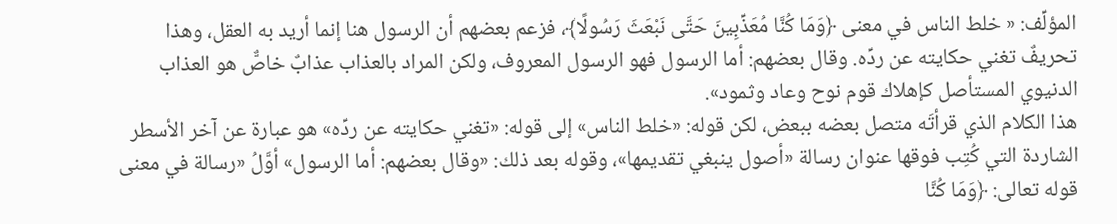المؤلِّف: « خلط الناس في معنى ﴿وَمَا كُنَّا مُعَذِّبِينَ حَتَّى نَبْعَثَ رَسُولًا﴾، فزعم بعضهم أن الرسول هنا إنما أريد به العقل، وهذا تحريفٌ تغني حكايته عن ردِّه. وقال بعضهم: أما الرسول فهو الرسول المعروف، ولكن المراد بالعذاب عذابٌ خاصٌّ هو العذاب الدنيوي المستأصل كإهلاك قوم نوح وعاد وثمود».
هذا الكلام الذي قرأتَه متصل بعضه ببعض، لكن قوله: «خلط الناس» إلى قوله: «تغني حكايته عن ردِّه» هو عبارة عن آخر الأسطر الشاردة التي كُتِب فوقها عنوان رسالة «أصول ينبغي تقديمها»، وقوله بعد ذلك: «وقال بعضهم: أما الرسول» أوَّلُ «رسالة في معنى قوله تعالى: ﴿وَمَا كُنَّا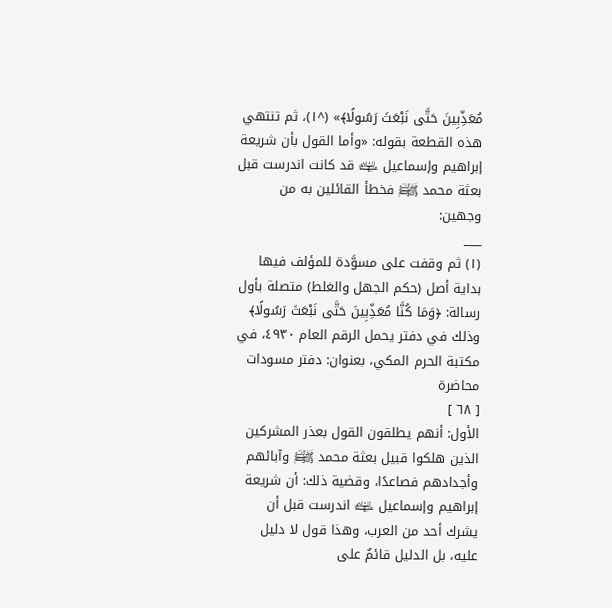مُعَذِّبِينَ حَتَّى نَبْعَثَ رَسُولًا﴾» (^١)، ثم تنتهي هذه القطعة بقوله: «وأما القول بأن شريعة إبراهيم وإسماعيل ﵉ قد كانت اندرست قبل بعثة محمد ﵌ فخطأ القائلين به من وجهين:
___
(١) ثم وقفت على مسوَّدة للمؤلف فيها بداية أصل (حكم الجهل والغلط) متصلة بأول رسالة: ﴿وَمَا كُنَّا مُعَذِّبِينَ حَتَّى نَبْعَثَ رَسُولًا﴾ وذلك في دفتر يحمل الرقم العام ٤٩٣٠، في مكتبة الحرم المكي، بعنوان: دفتر مسودات محاضرة
[ ٦٨ ]
الأول: أنهم يطلقون القول بعذر المشركين الذين هلكوا قبيل بعثة محمد ﵌ وآبائهم وأجدادهم فصاعدًا، وقضية ذلك: أن شريعة إبراهيم وإسماعيل ﵉ اندرست قبل أن يشرك أحد من العرب، وهذا قول لا دليل عليه، بل الدليل قائمٌ على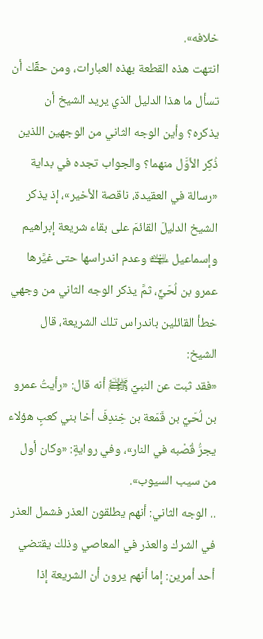خلافه».
انتهت هذه القطعة بهذه العبارات، ومن حقِّك أن تسأل ما هذا الدليل الذي يريد الشيخ أن يذكره؟ وأين الوجه الثاني من الوجهين اللذين ذُكِر الأوَّل منهما؟ والجواب تجده في بداية «رسالة في العقيدة، ناقصة الأخير»، إذ يذكر الشيخ الدليلَ القائمَ على بقاء شريعة إبراهيم وإسماعيل ﵉ وعدم اندراسها حتى غيَّرها عمرو بن لُحَيٍّ، ثمَّ يذكر الوجه الثاني من وجهي خطأ القائلين باندراس تلك الشريعة، قال الشيخ:
«فقد ثبت عن النبيِّ ﵌ أنه قال: «رأيتُ عمرو بن لُحَيِّ بن قَمَعة بن خِندِفَ أخا بني كعبٍ هؤلاء يجرُّ قُصْبه في النار»، وفي روايةٍ: «وكان أول من سيب السيوب».
.. الوجه الثاني: أنهم يطلقون العذر فشمل العذر في الشرك والعذر في المعاصي وذلك يقتضي أحد أمرين: إما أنهم يرون أن الشريعة إذا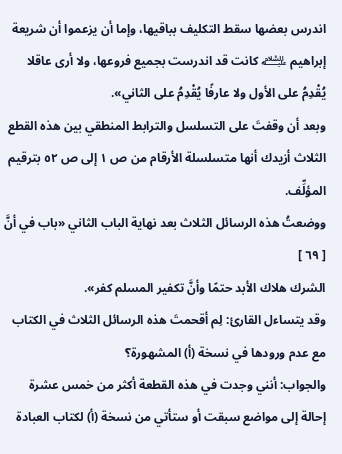اندرس بعضها سقط التكليف بباقيها، وإما أن يزعموا أن شريعة إبراهيم ﵇ كانت قد اندرست بجميع فروعها، ولا أرى عاقلا يُقْدِمُ على الأول ولا عارفًا يُقْدِمُ على الثاني».
وبعد أن وقفتَ على التسلسل والترابط المنطقي بين هذه القطع الثلاث أزيدك أنها متسلسلة الأرقام من ص ١ إلى ص ٥٢ بترقيم المؤلِّف.
ووضعتُ هذه الرسائل الثلاث بعد نهاية الباب الثاني «باب في أنَّ
[ ٦٩ ]
الشرك هلاك الأبد حتمًا وأنَّ تكفير المسلم كفر».
وقد يتساءل القارئ: لِم أقحمتَ هذه الرسائل الثلاث في الكتاب مع عدم ورودها في نسخة (أ) المشهورة؟
والجواب: أنني وجدت في هذه القطعة أكثر من خمس عشرة إحالة إلى مواضع سبقت أو ستأتي من نسخة (أ) لكتاب العبادة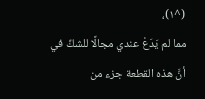(^١)،
مما لم يَدَعْ عندي مجالًا للشكِّ في أنَّ هذه القطعة جزء من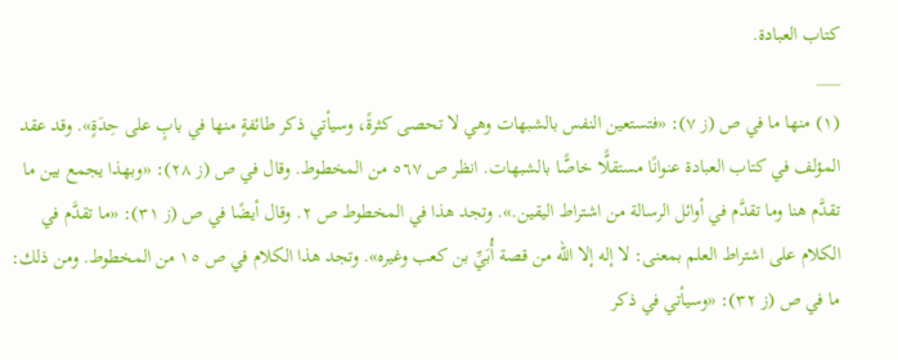كتاب العبادة.
___
(١) منها ما في ص (ز ٧): «فتستعين النفس بالشبهات وهي لا تحصى كثرةً، وسيأتي ذكر طائفةٍ منها في بابٍ على حِدَةٍ». وقد عقد المؤلف في كتاب العبادة عنوانًا مستقلًّا خاصًّا بالشبهات. انظر ص ٥٦٧ من المخطوط. وقال في ص (ز ٢٨): «وبهذا يجمع بين ما تقدَّم هنا وما تقدَّم في أوائل الرسالة من اشتراط اليقين.». وتجد هذا في المخطوط ص ٢. وقال أيضًا في ص (ز ٣١): «ما تقدَّم في الكلام على اشتراط العلم بمعنى: لا إله إلا الله من قصة أُبَيِّ بن كعب وغيره». وتجد هذا الكلام في ص ١٥ من المخطوط. ومن ذلك: ما في ص (ز ٣٢): «وسيأتي في ذكر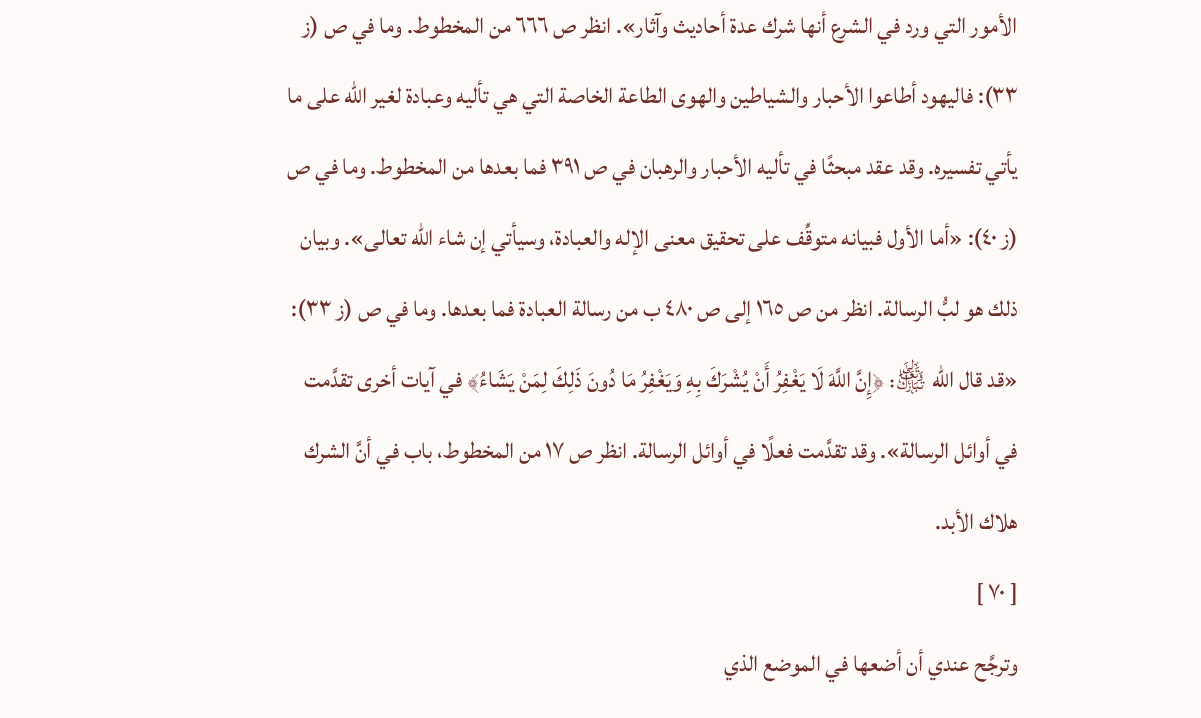الأمور التي ورد في الشرع أنها شرك عدة أحاديث وآثار». انظر ص ٦٦٦ من المخطوط. وما في ص (ز ٣٣): فاليهود أطاعوا الأحبار والشياطين والهوى الطاعة الخاصة التي هي تأليه وعبادة لغير الله على ما يأتي تفسيره. وقد عقد مبحثًا في تأليه الأحبار والرهبان في ص ٣٩١ فما بعدها من المخطوط. وما في ص (ز ٤٠): «أما الأول فبيانه متوقِّف على تحقيق معنى الإله والعبادة، وسيأتي إن شاء الله تعالى». وبيان ذلك هو لبُّ الرسالة. انظر من ص ١٦٥ إلى ص ٤٨٠ ب من رسالة العبادة فما بعدها. وما في ص (ز ٣٣): «قد قال الله ﵎: ﴿إِنَّ اللَّهَ لَا يَغْفِرُ أَنْ يُشْرَكَ بِهِ وَيَغْفِرُ مَا دُونَ ذَلِكَ لِمَنْ يَشَاءُ﴾ في آيات أخرى تقدَّمت في أوائل الرسالة». وقد تقدَّمت فعلًا في أوائل الرسالة. انظر ص ١٧ من المخطوط، باب في أنَّ الشرك هلاك الأبد.
[ ٧٠ ]
وترجَّح عندي أن أضعها في الموضع الذي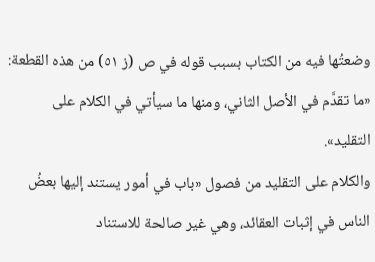وضعتُها فيه من الكتاب بسبب قوله في ص (ز ٥١) من هذه القطعة: «ما تقدَّم في الأصل الثاني، ومنها ما سيأتي في الكلام على التقليد».
والكلام على التقليد من فصول «باب في أمور يستند إليها بعضُ الناس في إثبات العقائد، وهي غير صالحة للاستناد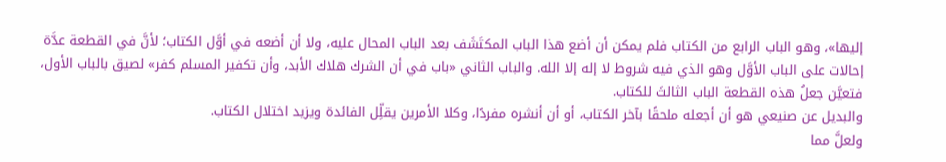إليها»، وهو الباب الرابع من الكتاب فلم يمكن أن أضع هذا الباب المكتَشَف بعد الباب المحال عليه، ولا أن أضعه في أوَّل الكتاب؛ لأنَّ في القطعة عدَّة إحالات على الباب الأوَّل وهو الذي فيه شروط لا إله إلا الله. والباب الثاني «باب في أن الشرك هلاك الأبد، وأن تكفير المسلم كفر» لصيق بالباب الأول، فتعيَّن جعلُ هذه القطعة الباب الثالثَ للكتاب.
والبديل عن صنيعي هو أن أجعله ملحقًا بآخر الكتاب، أو أن أنشره مفردًا، وكلا الأمرين يقلِّل الفائدة ويزيد اختلال الكتاب.
ولعلَّ مما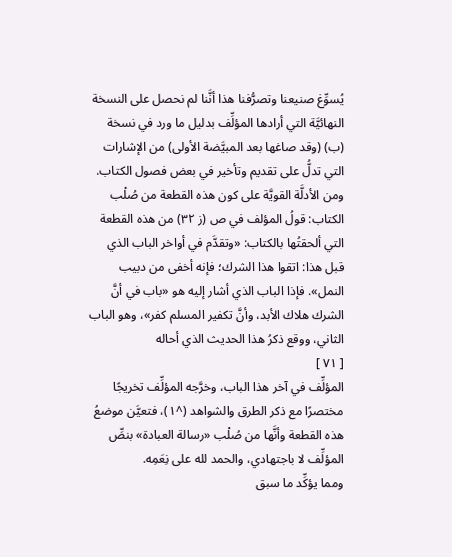يُسوِّغ صنيعنا وتصرُّفنا هذا أنَّنا لم نحصل على النسخة النهائيَّة التي أرادها المؤلِّف بدليل ما ورد في نسخة (ب) (وقد صاغها بعد المبيَّضة الأولى) من الإشارات التي تدلُّ على تقديم وتأخير في بعض فصول الكتاب.
ومن الأدلَّة القويَّة على كون هذه القطعة من صُلْب الكتاب: قولُ المؤلف في ص (ز ٣٢) من هذه القطعة التي ألحقتُها بالكتاب: «وتقدَّم في أواخر الباب الذي قبل هذا: اتقوا هذا الشرك؛ فإنه أخفى من دبيب النمل». فإذا الباب الذي أشار إليه هو «باب في أنَّ الشرك هلاك الأبد، وأنَّ تكفير المسلم كفر»، وهو الباب الثاني، ووقع ذكرُ هذا الحديث الذي أحاله
[ ٧١ ]
المؤلِّف في آخر هذا الباب، وخرَّجه المؤلِّف تخريجًا مختصرًا مع ذكر الطرق والشواهد (^١)، فتعيَّن موضعُ هذه القطعة وأنَّها من صُلْب «رسالة العبادة» بنصِّ المؤلِّف لا باجتهادي، والحمد لله على نِعَمِه.
ومما يؤكِّد ما سبق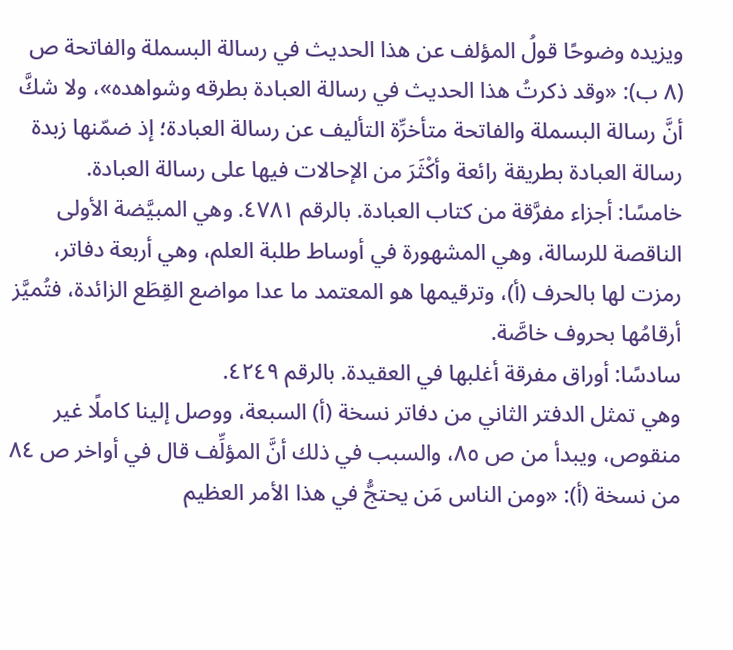ويزيده وضوحًا قولُ المؤلف عن هذا الحديث في رسالة البسملة والفاتحة ص (٨ ب): «وقد ذكرتُ هذا الحديث في رسالة العبادة بطرقه وشواهده»، ولا شكَّ أنَّ رسالة البسملة والفاتحة متأخرِّة التأليف عن رسالة العبادة؛ إذ ضمّنها زبدة رسالة العبادة بطريقة رائعة وأكْثَرَ من الإحالات فيها على رسالة العبادة.
خامسًا: أجزاء مفرَّقة من كتاب العبادة. بالرقم ٤٧٨١. وهي المبيَّضة الأولى الناقصة للرسالة، وهي المشهورة في أوساط طلبة العلم، وهي أربعة دفاتر، رمزت لها بالحرف (أ)، وترقيمها هو المعتمد ما عدا مواضع القِطَع الزائدة، فتُميَّز أرقامُها بحروف خاصَّة.
سادسًا: أوراق مفرقة أغلبها في العقيدة. بالرقم ٤٢٤٩.
وهي تمثل الدفتر الثاني من دفاتر نسخة (أ) السبعة، ووصل إلينا كاملًا غير منقوص، ويبدأ من ص ٨٥، والسبب في ذلك أنَّ المؤلِّف قال في أواخر ص ٨٤ من نسخة (أ): «ومن الناس مَن يحتجُّ في هذا الأمر العظيم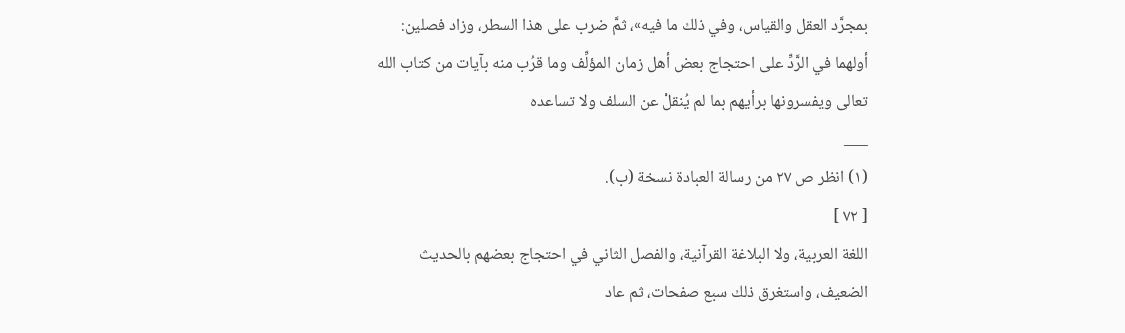بمجرَّد العقل والقياس، وفي ذلك ما فيه»، ثمَّ ضرب على هذا السطر، وزاد فصلين: أولهما في الرَّدِّ على احتجاج بعض أهل زمان المؤلِّف وما قرُب منه بآيات من كتاب الله تعالى ويفسرونها برأيهم بما لم يُنقلْ عن السلف ولا تساعده
___
(١) انظر ص ٢٧ من رسالة العبادة نسخة (ب).
[ ٧٢ ]
اللغة العربية، ولا البلاغة القرآنية، والفصل الثاني في احتجاج بعضهم بالحديث الضعيف، واستغرق ذلك سبع صفحات، ثم عاد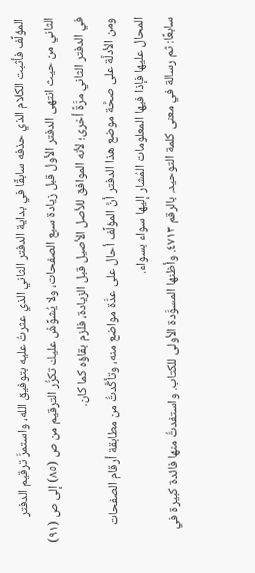المؤلِّف فأثبت الكلام الذي حذفه سابقًا في بداية الدفتر الثاني الذي عثرتُ عليه بتوفيق الله، واستمرَّ ترقيم الدفتر الثاني من حيث انتهى الدفتر الأول قبل زيادة سبع الصفحات، ولا يُشوِّشْ عليك تكرُّر الترقيم من ص (٨٥) إلى ص (٩١) في الدفتر الثاني مرَّةً أخرى؛ لأنه الموافق للأصل الأصيل قبل الزيادة، فلزم بقاؤه كما كان.
ومن الأدلَّة على صحَّة موضع هذا الدفتر أنَّ المؤلِّف أحال على عدَّة مواضع منه، وتأكَّدتُّ من مطابقة أرقام الصفحات المحال عليها فإذا فيها المعلومات المُشار إليها سواء بسواء.
سابعًا: ثم رسالة في معنى كلمة التوحيد. بالرقم ٤٧١٣. وأظنها المسوَّدة الأولى للكتاب. واستفدتُّ منها فائدة كبيرة في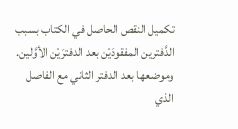تكميل النقص الحاصل في الكتاب بسبب الدَّفترين المفقودَيْن بعد الدفترَيْن الأوَّلين. وموضعها بعد الدفتر الثاني مع الفاصل الذي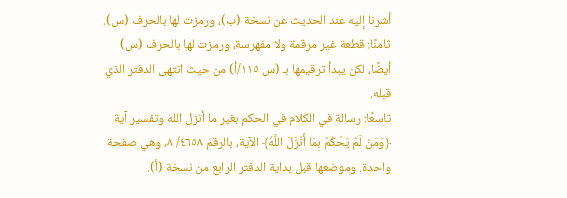أشرنا إليه عند الحديث عن نسخة (ب)، ورمزت لها بالحرف (س).
ثامنًا: قطعة غير مرقمة ولا مفهرسة، ورمزت لها بالحرف (س) أيضًا، لكن يبدأ ترقيمها بـ (س ١١٥/أ) من حيث انتهى الدفتر الذي قبله.
تاسعًا: رسالة في الكلام في الحكم بغير ما أنزل الله وتفسير آية ﴿وَمَنْ لَمْ يَحْكُمْ بِمَا أَنْزَلَ اللَّهُ﴾ الآية، بالرقم ٤٦٥٨/ ٨، وهي صفحة واحدة. وموضعها قبل بداية الدفتر الرابع من نسخة (أ).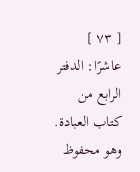[ ٧٣ ]
عاشرًا: الدفتر الرابع من كتاب العبادة. وهو محفوظ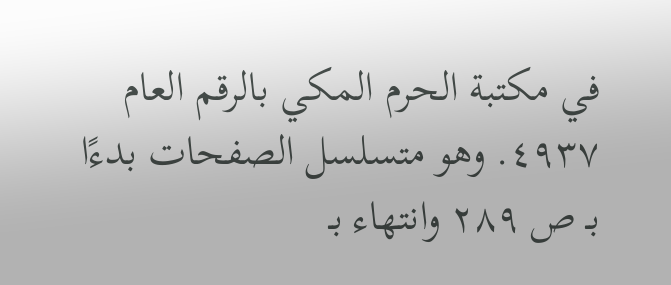في مكتبة الحرم المكي بالرقم العام ٤٩٣٧. وهو متسلسل الصفحات بدءًا بـ ص ٢٨٩ وانتهاء بـ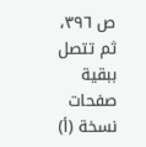ص ٣٩٦، ثم تتصل ببقية صفحات نسخة (أ)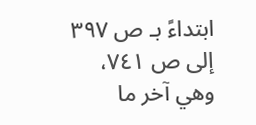ابتداءً بـ ص ٣٩٧ إلى ص ٧٤١، وهي آخر ما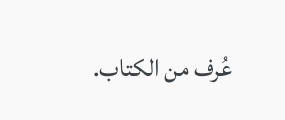عُرف من الكتاب.